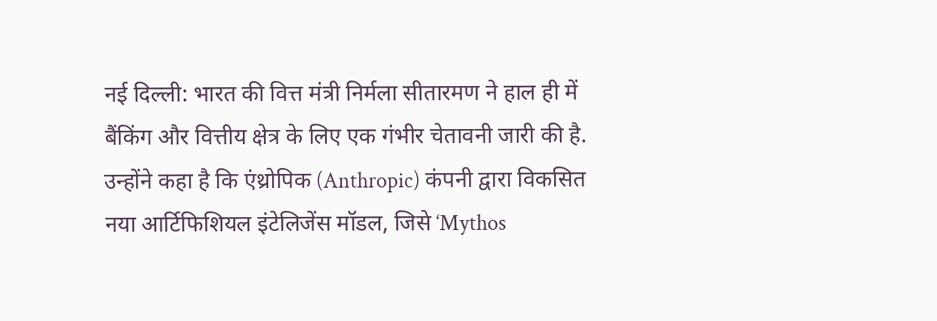नई दिल्ली: भारत की वित्त मंत्री निर्मला सीतारमण ने हाल ही में बैंकिंग और वित्तीय क्षेत्र के लिए एक गंभीर चेतावनी जारी की है. उन्होंने कहा है कि एंथ्रोपिक (Anthropic) कंपनी द्वारा विकसित नया आर्टिफिशियल इंटेलिजेंस मॉडल, जिसे ‘Mythos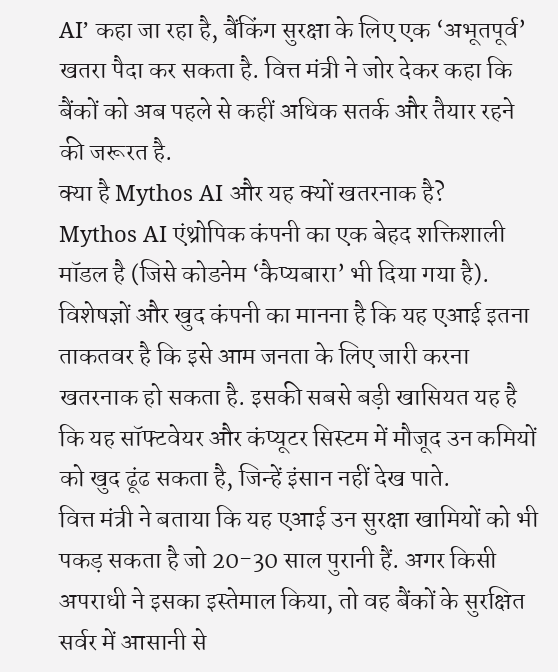AI’ कहा जा रहा है, बैंकिंग सुरक्षा के लिए एक ‘अभूतपूर्व’ खतरा पैदा कर सकता है. वित्त मंत्री ने जोर देकर कहा कि बैंकों को अब पहले से कहीं अधिक सतर्क और तैयार रहने की जरूरत है.
क्या है Mythos AI और यह क्यों खतरनाक है?
Mythos AI एंथ्रोपिक कंपनी का एक बेहद शक्तिशाली मॉडल है (जिसे कोडनेम ‘कैप्यबारा’ भी दिया गया है). विशेषज्ञों और खुद कंपनी का मानना है कि यह एआई इतना ताकतवर है कि इसे आम जनता के लिए जारी करना खतरनाक हो सकता है. इसकी सबसे बड़ी खासियत यह है कि यह सॉफ्टवेयर और कंप्यूटर सिस्टम में मौजूद उन कमियों को खुद ढूंढ सकता है, जिन्हें इंसान नहीं देख पाते.
वित्त मंत्री ने बताया कि यह एआई उन सुरक्षा खामियों को भी पकड़ सकता है जो 20-30 साल पुरानी हैं. अगर किसी अपराधी ने इसका इस्तेमाल किया, तो वह बैंकों के सुरक्षित सर्वर में आसानी से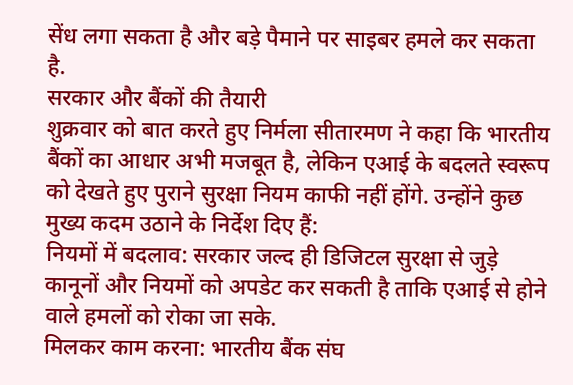सेंध लगा सकता है और बड़े पैमाने पर साइबर हमले कर सकता है.
सरकार और बैंकों की तैयारी
शुक्रवार को बात करते हुए निर्मला सीतारमण ने कहा कि भारतीय बैंकों का आधार अभी मजबूत है, लेकिन एआई के बदलते स्वरूप को देखते हुए पुराने सुरक्षा नियम काफी नहीं होंगे. उन्होंने कुछ मुख्य कदम उठाने के निर्देश दिए हैं:
नियमों में बदलाव: सरकार जल्द ही डिजिटल सुरक्षा से जुड़े कानूनों और नियमों को अपडेट कर सकती है ताकि एआई से होने वाले हमलों को रोका जा सके.
मिलकर काम करना: भारतीय बैंक संघ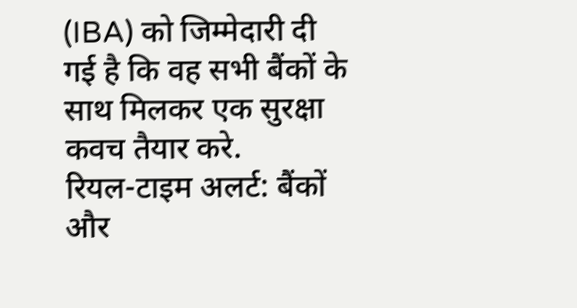(IBA) को जिम्मेदारी दी गई है कि वह सभी बैंकों के साथ मिलकर एक सुरक्षा कवच तैयार करे.
रियल-टाइम अलर्ट: बैंकों और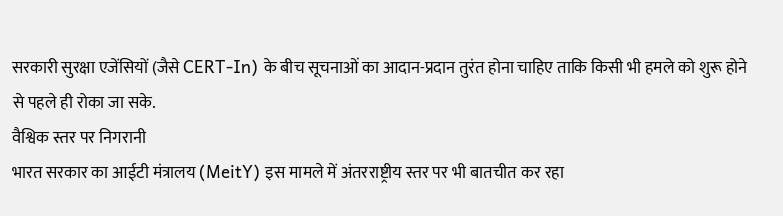सरकारी सुरक्षा एजेंसियों (जैसे CERT-In) के बीच सूचनाओं का आदान-प्रदान तुरंत होना चाहिए ताकि किसी भी हमले को शुरू होने से पहले ही रोका जा सके.
वैश्विक स्तर पर निगरानी
भारत सरकार का आईटी मंत्रालय (MeitY) इस मामले में अंतरराष्ट्रीय स्तर पर भी बातचीत कर रहा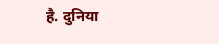है. दुनिया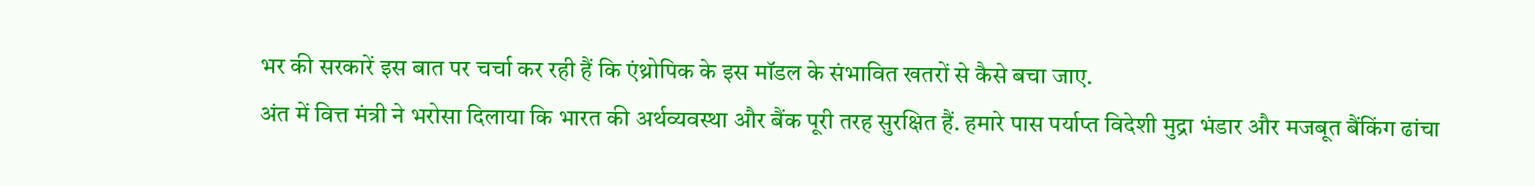भर की सरकारें इस बात पर चर्चा कर रही हैं कि एंथ्रोपिक के इस मॉडल के संभावित खतरों से कैसे बचा जाए.
अंत में वित्त मंत्री ने भरोसा दिलाया कि भारत की अर्थव्यवस्था और बैंक पूरी तरह सुरक्षित हैं. हमारे पास पर्याप्त विदेशी मुद्रा भंडार और मजबूत बैंकिंग ढांचा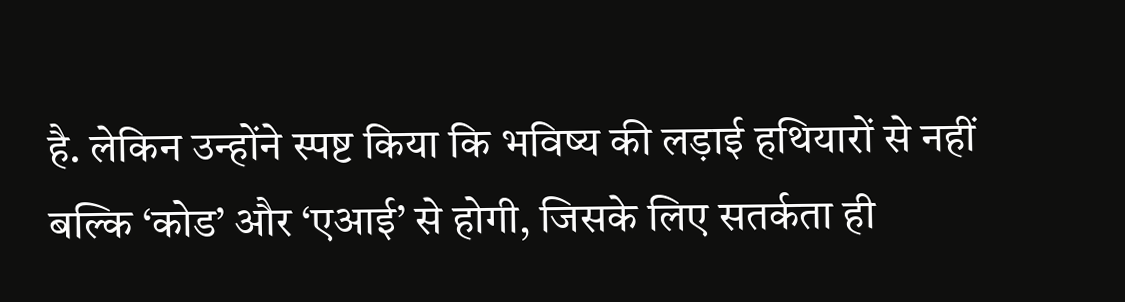है. लेकिन उन्होंने स्पष्ट किया कि भविष्य की लड़ाई हथियारों से नहीं बल्कि ‘कोड’ और ‘एआई’ से होगी, जिसके लिए सतर्कता ही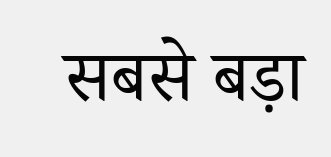सबसे बड़ा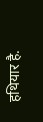हथियार है.